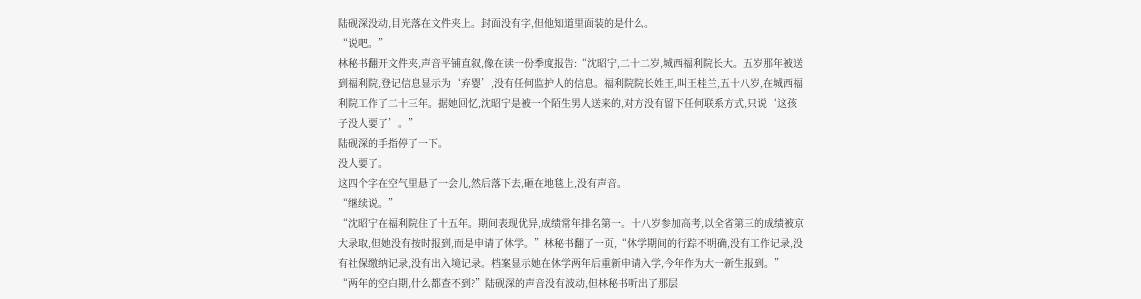陆砚深没动,目光落在文件夹上。封面没有字,但他知道里面装的是什么。
“说吧。”
林秘书翻开文件夹,声音平铺直叙,像在读一份季度报告:“沈昭宁,二十二岁,城西福利院长大。五岁那年被送到福利院,登记信息显示为‘弃婴’,没有任何监护人的信息。福利院院长姓王,叫王桂兰,五十八岁,在城西福利院工作了二十三年。据她回忆,沈昭宁是被一个陌生男人送来的,对方没有留下任何联系方式,只说‘这孩子没人要了’。”
陆砚深的手指停了一下。
没人要了。
这四个字在空气里悬了一会儿,然后落下去,砸在地毯上,没有声音。
“继续说。”
“沈昭宁在福利院住了十五年。期间表现优异,成绩常年排名第一。十八岁参加高考,以全省第三的成绩被京大录取,但她没有按时报到,而是申请了休学。”林秘书翻了一页,“休学期间的行踪不明确,没有工作记录,没有社保缴纳记录,没有出入境记录。档案显示她在休学两年后重新申请入学,今年作为大一新生报到。”
“两年的空白期,什么都查不到?”陆砚深的声音没有波动,但林秘书听出了那层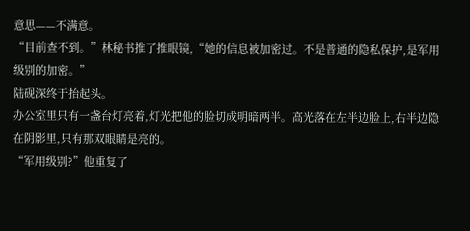意思——不满意。
“目前查不到。”林秘书推了推眼镜,“她的信息被加密过。不是普通的隐私保护,是军用级别的加密。”
陆砚深终于抬起头。
办公室里只有一盏台灯亮着,灯光把他的脸切成明暗两半。高光落在左半边脸上,右半边隐在阴影里,只有那双眼睛是亮的。
“军用级别?”他重复了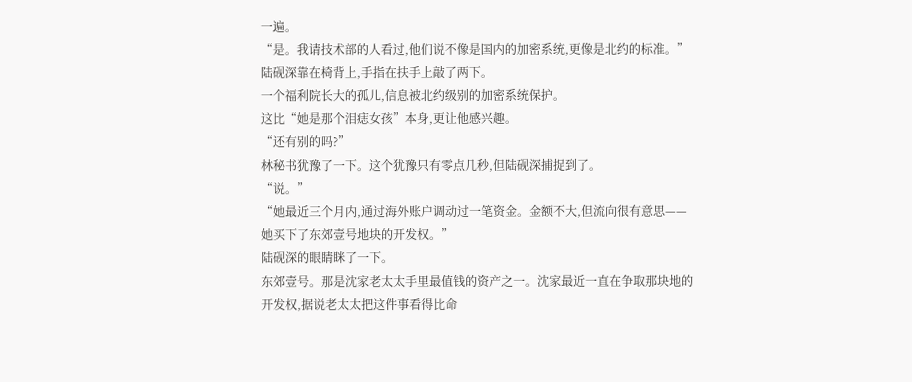一遍。
“是。我请技术部的人看过,他们说不像是国内的加密系统,更像是北约的标准。”
陆砚深靠在椅背上,手指在扶手上敲了两下。
一个福利院长大的孤儿,信息被北约级别的加密系统保护。
这比“她是那个泪痣女孩”本身,更让他感兴趣。
“还有别的吗?”
林秘书犹豫了一下。这个犹豫只有零点几秒,但陆砚深捕捉到了。
“说。”
“她最近三个月内,通过海外账户调动过一笔资金。金额不大,但流向很有意思——她买下了东郊壹号地块的开发权。”
陆砚深的眼睛眯了一下。
东郊壹号。那是沈家老太太手里最值钱的资产之一。沈家最近一直在争取那块地的开发权,据说老太太把这件事看得比命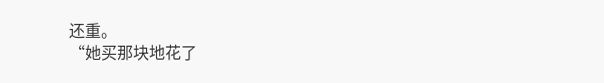还重。
“她买那块地花了